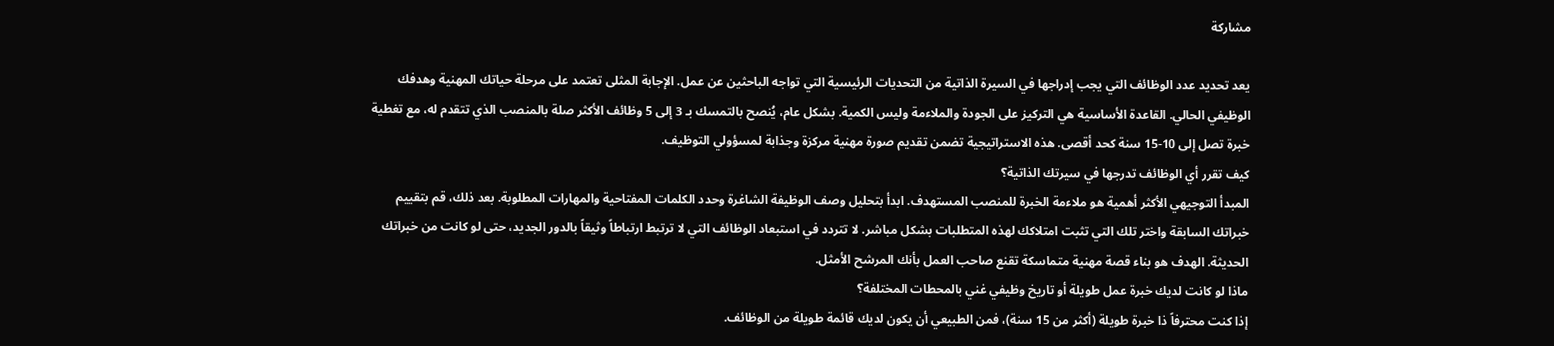مشاركة

يعد تحديد عدد الوظائف التي يجب إدراجها في السيرة الذاتية من التحديات الرئيسية التي تواجه الباحثين عن عمل. الإجابة المثلى تعتمد على مرحلة حياتك المهنية وهدفك الوظيفي الحالي. القاعدة الأساسية هي التركيز على الجودة والملاءمة وليس الكمية. بشكل عام، يُنصح بالتمسك بـ 3 إلى 5 وظائف الأكثر صلة بالمنصب الذي تتقدم له، مع تغطية خبرة تصل إلى 10-15 سنة كحد أقصى. هذه الاستراتيجية تضمن تقديم صورة مهنية مركزة وجذابة لمسؤولي التوظيف.
كيف تقرر أي الوظائف تدرجها في سيرتك الذاتية؟
المبدأ التوجيهي الأكثر أهمية هو ملاءمة الخبرة للمنصب المستهدف. ابدأ بتحليل وصف الوظيفة الشاغرة وحدد الكلمات المفتاحية والمهارات المطلوبة. بعد ذلك، قم بتقييم خبراتك السابقة واختر تلك التي تثبت امتلاكك لهذه المتطلبات بشكل مباشر. لا تتردد في استبعاد الوظائف التي لا ترتبط ارتباطاً وثيقاً بالدور الجديد، حتى لو كانت من خبراتك الحديثة. الهدف هو بناء قصة مهنية متماسكة تقنع صاحب العمل بأنك المرشح الأمثل.
ماذا لو كانت لديك خبرة عمل طويلة أو تاريخ وظيفي غني بالمحطات المختلفة؟
إذا كنت محترفاً ذا خبرة طويلة (أكثر من 15 سنة)، فمن الطبيعي أن يكون لديك قائمة طويلة من الوظائف.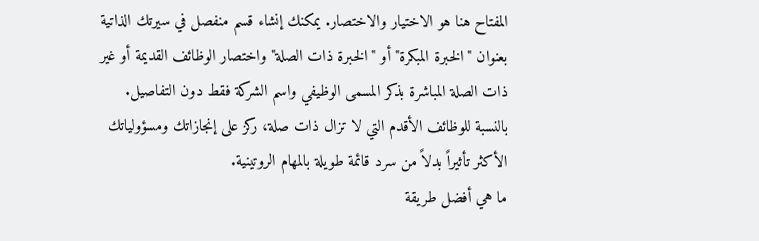المفتاح هنا هو الاختيار والاختصار. يمكنك إنشاء قسم منفصل في سيرتك الذاتية بعنوان "الخبرة المبكرة" أو "الخبرة ذات الصلة" واختصار الوظائف القديمة أو غير ذات الصلة المباشرة بذكر المسمى الوظيفي واسم الشركة فقط دون التفاصيل. بالنسبة للوظائف الأقدم التي لا تزال ذات صلة، ركز على إنجازاتك ومسؤولياتك الأكثر تأثيراً بدلاً من سرد قائمة طويلة بالمهام الروتينية.
ما هي أفضل طريقة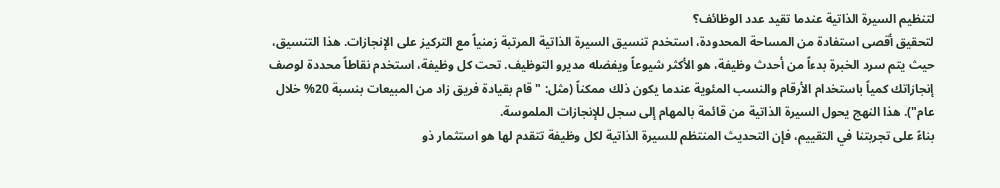لتنظيم السيرة الذاتية عندما تقيد عدد الوظائف؟
لتحقيق أقصى استفادة من المساحة المحدودة، استخدم تنسيق السيرة الذاتية المرتبة زمنياً مع التركيز على الإنجازات. هذا التنسيق، حيث يتم سرد الخبرة بدءاً من أحدث وظيفة، هو الأكثر شيوعاً ويفضله مديرو التوظيف. تحت كل وظيفة، استخدم نقاطاً محددة لوصف إنجازاتك كمياً باستخدام الأرقام والنسب المئوية عندما يكون ذلك ممكناً (مثل: "قام بقيادة فريق زاد من المبيعات بنسبة 20% خلال عام"). هذا النهج يحول السيرة الذاتية من قائمة بالمهام إلى سجل للإنجازات الملموسة.
بناءً على تجربتنا في التقييم، فإن التحديث المنتظم للسيرة الذاتية لكل وظيفة تتقدم لها هو استثمار ذو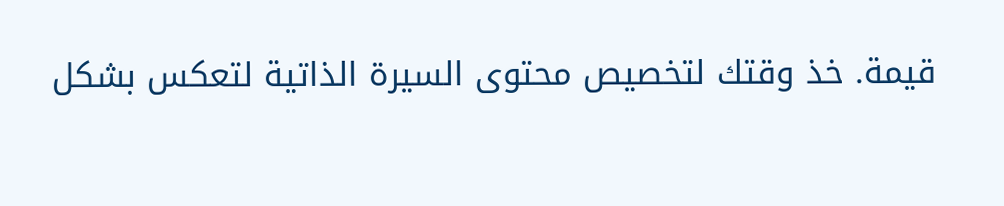قيمة. خذ وقتك لتخصيص محتوى السيرة الذاتية لتعكس بشكل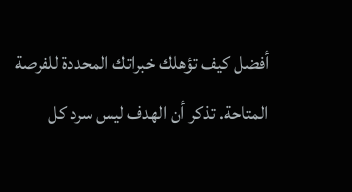أفضل كيف تؤهلك خبراتك المحددة للفرصة المتاحة. تذكر أن الهدف ليس سرد كل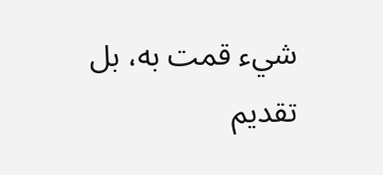شيء قمت به، بل تقديم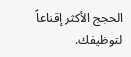الحجج الأكثر إقناعاً لتوظيفك.